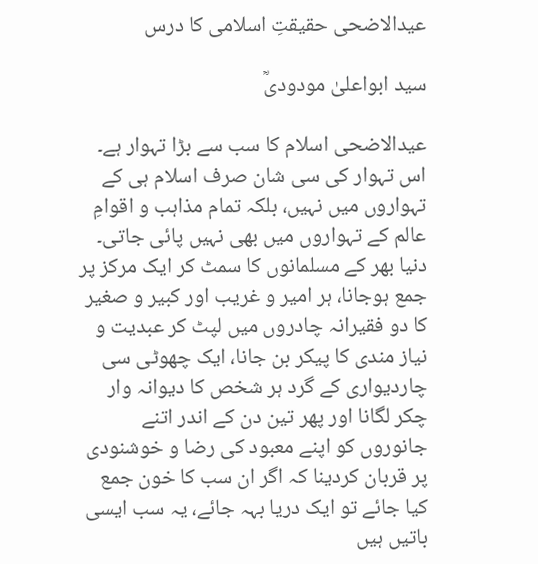عیدالاضحی حقیقتِ اسلامی کا درس

سید ابواعلیٰ مودودیؒ

عیدالاضحی اسلام کا سب سے بڑا تہوار ہے۔ اس تہوار کی سی شان صرف اسلام ہی کے تہواروں میں نہیں، بلکہ تمام مذاہب و اقوامِ عالم کے تہواروں میں بھی نہیں پائی جاتی۔ دنیا بھر کے مسلمانوں کا سمٹ کر ایک مرکز پر جمع ہوجانا، ہر امیر و غریب اور کبیر و صغیر کا دو فقیرانہ چادروں میں لپٹ کر عبدیت و نیاز مندی کا پیکر بن جانا، ایک چھوٹی سی چاردیواری کے گرد ہر شخص کا دیوانہ وار چکر لگانا اور پھر تین دن کے اندر اتنے جانوروں کو اپنے معبود کی رضا و خوشنودی پر قربان کردینا کہ اگر ان سب کا خون جمع کیا جائے تو ایک دریا بہہ جائے، یہ سب ایسی باتیں ہیں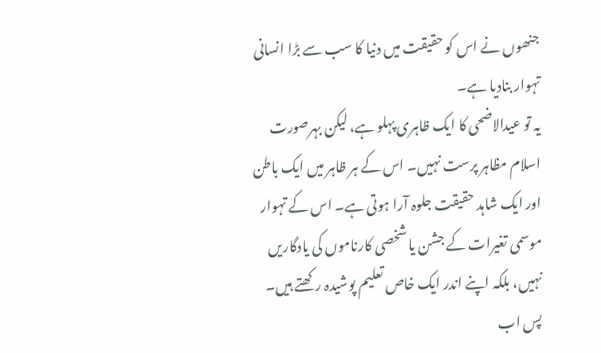جنھوں نے اس کو حقیقت میں دنیا کا سب سے بڑا انسانی تہوار بنادیا ہے۔
یہ تو عیدالاضحی کا ایک ظاہری پہلو ہے، لیکن بہرصورت اسلام مظاہر پرست نہیں۔ اس کے ہر ظاہر میں ایک باطن اور ایک شاہد حقیقت جلوہ آرا ہوتی ہے۔ اس کے تہوار موسمی تغیرات کے جشن یا شخصی کارناموں کی یادگاریں نہیں، بلکہ اپنے اندر ایک خاص تعلیم پوشیدہ رکھتے ہیں۔ پس اب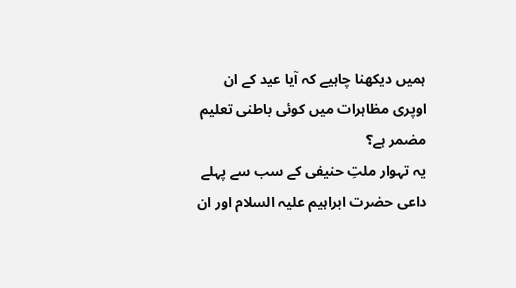ہمیں دیکھنا چاہیے کہ آیا عید کے ان اوپری مظاہرات میں کوئی باطنی تعلیم مضمر ہے؟
یہ تہوار ملتِ حنیفی کے سب سے پہلے داعی حضرت ابراہیم علیہ السلام اور ان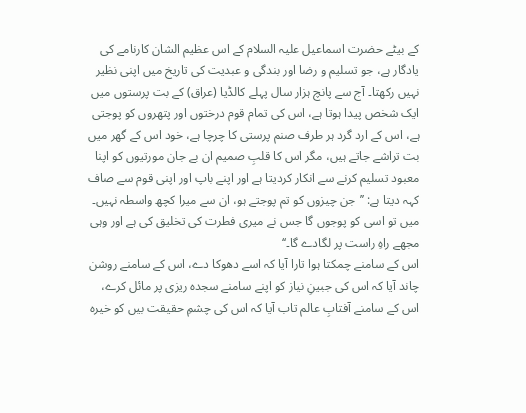کے بیٹے حضرت اسماعیل علیہ السلام کے اس عظیم الشان کارنامے کی یادگار ہے، جو تسلیم و رضا اور بندگی و عبدیت کی تاریخ میں اپنی نظیر نہیں رکھتا۔ آج سے پانچ ہزار سال پہلے کالڈیا (عراق) کے بت پرستوں میں ایک شخص پیدا ہوتا ہے، اس کی تمام قوم درختوں اور پتھروں کو پوجتی ہے، اس کے ارد گرد ہر طرف صنم پرستی کا چرچا ہے، خود اس کے گھر میں بت تراشے جاتے ہیں، مگر اس کا قلبِ صمیم ان بے جان مورتیوں کو اپنا معبود تسلیم کرنے سے انکار کردیتا ہے اور اپنے باپ اور اپنی قوم سے صاف کہہ دیتا ہے: ’’جن چیزوں کو تم پوجتے ہو، ان سے میرا کچھ واسطہ نہیں۔ میں تو اسی کو پوجوں گا جس نے میری فطرت کی تخلیق کی ہے اور وہی مجھے راہِ راست پر لگادے گا۔‘‘
اس کے سامنے چمکتا ہوا تارا آیا کہ اسے دھوکا دے، اس کے سامنے روشن چاند آیا کہ اس کی جبینِ نیاز کو اپنے سامنے سجدہ ریزی پر مائل کرے، اس کے سامنے آفتابِ عالم تاب آیا کہ اس کی چشمِ حقیقت بیں کو خیرہ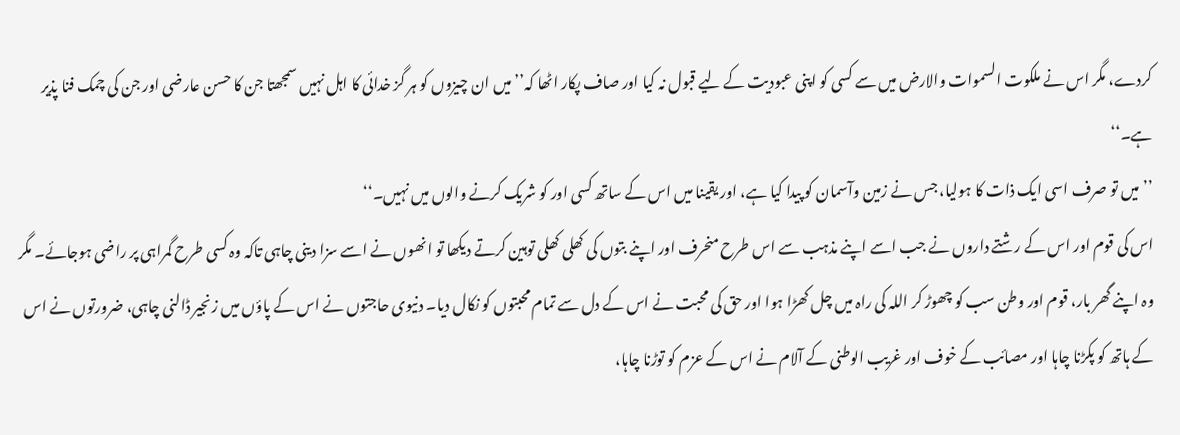کردے، مگر اس نے ملکوت السموات والارض میں سے کسی کو اپنی عبودیت کے لیے قبول نہ کیا اور صاف پکار اٹھا کہ’’میں ان چیزوں کو ہر گز خدائی کا اہل نہیں سمجھتا جن کا حسن عارضی اور جن کی چمک فنا پذیر ہے۔‘‘
’’میں تو صرف اسی ایک ذات کا ہولیا، جس نے زمین وآسمان کو پیدا کیا ہے، اور یقینا میں اس کے ساتھ کسی اور کو شریک کرنے والوں میں نہیں۔‘‘
اس کی قوم اور اس کے رشتے داروں نے جب اسے اپنے مذہب سے اس طرح منحرف اور اپنے بتوں کی کھلی کھلی توہین کرتے دیکھا تو انھوں نے اسے سزا دینی چاہی تاکہ وہ کسی طرح گمراہی پر راضی ہوجائے۔ مگر وہ اپنے گھر بار، قوم اور وطن سب کو چھوڑ کر اللہ کی راہ میں چل کھڑا ہوا اور حق کی محبت نے اس کے دل سے تمام محبتوں کو نکال دیا۔ دنیوی حاجتوں نے اس کے پاؤں میں زنجیر ڈالنی چاہی، ضرورتوں نے اس کے ہاتھ کو پکڑنا چاہا اور مصائب کے خوف اور غریب الوطنی کے آلام نے اس کے عزم کو توڑنا چاہا،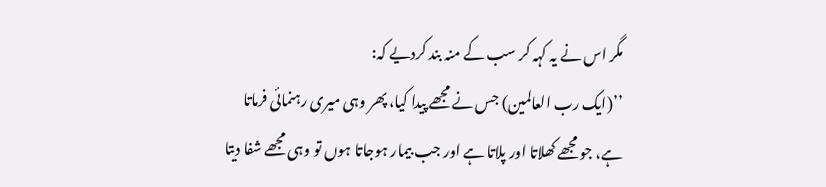مگر اس نے یہ کہہ کر سب کے منہ بند کردیے کہ:
’’(ایک رب العالمین) جس نے مجھے پیدا کیا، پھر وہی میری رہنمائی فرماتا ہے، جو مجھے کھلاتا اور پلاتا ہے اور جب بیمار ہوجاتا ہوں تو وہی مجھے شفا دیتا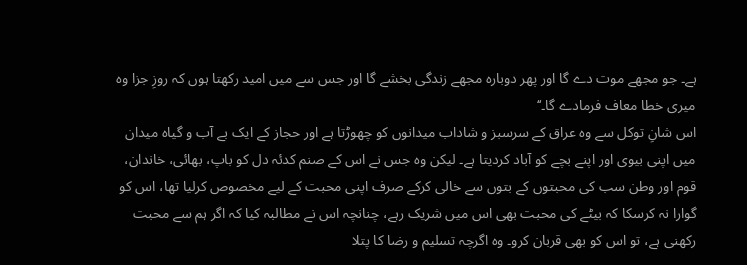ہے۔ جو مجھے موت دے گا اور پھر دوبارہ مجھے زندگی بخشے گا اور جس سے میں امید رکھتا ہوں کہ روزِ جزا وہ میری خطا معاف فرمادے گا۔‘‘
اس شانِ توکل سے وہ عراق کے سرسبز و شاداب میدانوں کو چھوڑتا ہے اور حجاز کے ایک بے آب و گیاہ میدان میں اپنی بیوی اور اپنے بچے کو آباد کردیتا ہے۔ لیکن وہ جس نے اس کے صنم کدئہ دل کو باپ، بھائی، خاندان، قوم اور وطن سب کی محبتوں کے بتوں سے خالی کرکے صرف اپنی محبت کے لیے مخصوص کرلیا تھا، اس کو گوارا نہ کرسکا کہ بیٹے کی محبت بھی اس میں شریک رہے، چنانچہ اس نے مطالبہ کیا کہ اگر ہم سے محبت رکھنی ہے، تو اس کو بھی قربان کرو۔ وہ اگرچہ تسلیم و رضا کا پتلا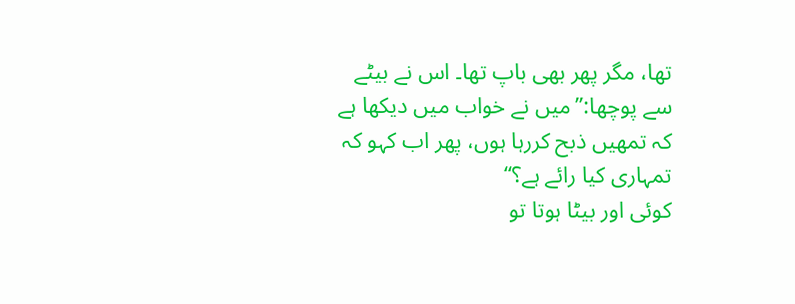تھا، مگر پھر بھی باپ تھا۔ اس نے بیٹے سے پوچھا:’’میں نے خواب میں دیکھا ہے کہ تمھیں ذبح کررہا ہوں، پھر اب کہو کہ تمہاری کیا رائے ہے؟‘‘
کوئی اور بیٹا ہوتا تو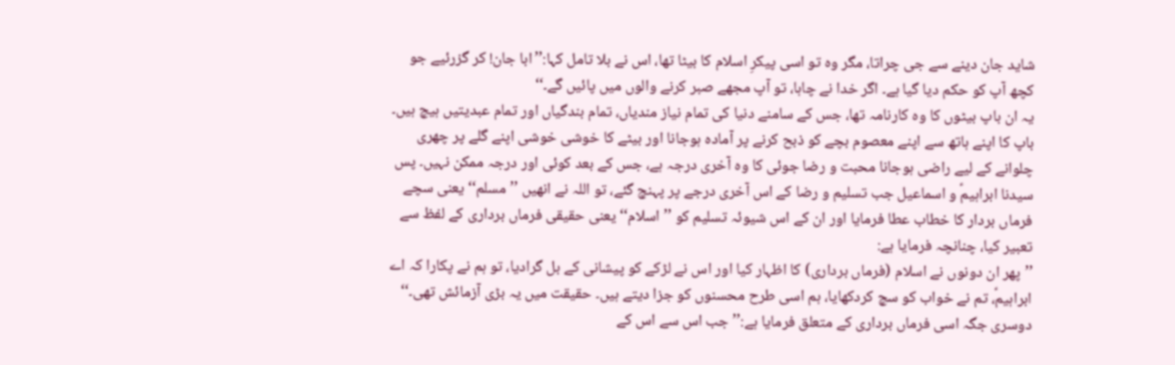شاید جان دینے سے جی چراتا، مگر وہ تو اسی پیکرِ اسلام کا بیٹا تھا، اس نے بلا تامل کہا:’’ابا جان! کر گزرئیے جو کچھ آپ کو حکم دیا گیا ہے۔ اگر خدا نے چاہا، تو آپ مجھے صبر کرنے والوں میں پائیں گے۔‘‘
یہ ان باپ بیٹوں کا وہ کارنامہ تھا، جس کے سامنے دنیا کی تمام نیاز مندیاں، تمام بندگیاں اور تمام عبدیتیں ہیچ ہیں۔ باپ کا اپنے ہاتھ سے اپنے معصوم بچے کو ذبح کرنے پر آمادہ ہوجانا اور بیٹے کا خوشی خوشی اپنے گلے پر چھری چلوانے کے لیے راضی ہوجانا محبت و رضا جوئی کا وہ آخری درجہ ہے، جس کے بعد کوئی اور درجہ ممکن نہیں۔ پس سیدنا ابراہیمؑ و اسماعیل جب تسلیم و رضا کے اس آخری درجے پر پہنچ گئے، تو اللہ نے انھیں ’’مسلم‘‘ یعنی سچے فرماں بردار کا خطاب عطا فرمایا اور ان کے اس شیوئہ تسلیم کو ’’اسلام‘‘ یعنی حقیقی فرماں برداری کے لفظ سے تعبیر کیا، چنانچہ فرمایا ہے:
’’پھر ان دونوں نے اسلام (فرماں برداری) کا اظہار کیا اور اس نے لڑکے کو پیشانی کے بل گرادیا، تو ہم نے پکارا کہ اے ابراہیمؑ، تم نے خواب کو سچ کردکھایا، ہم اسی طرح محسنوں کو جزا دیتے ہیں۔ حقیقت میں یہ بڑی آزمائش تھی۔‘‘
دوسری جگہ اسی فرماں برداری کے متعلق فرمایا ہے:’’جب اس سے اس کے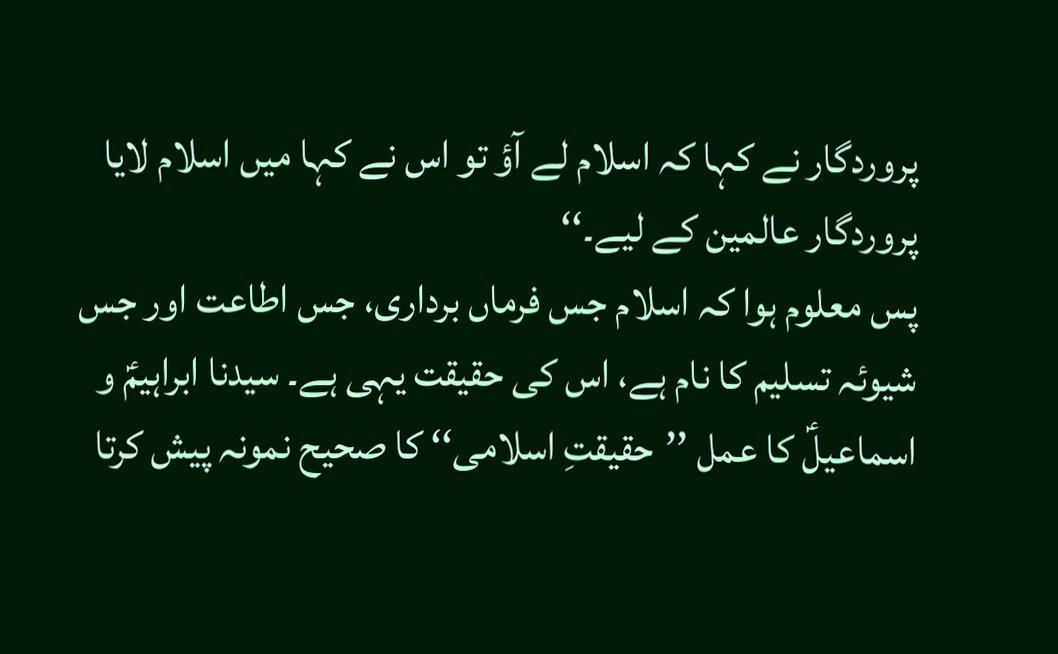پروردگار نے کہا کہ اسلام لے آؤ تو اس نے کہا میں اسلام لایا پروردگار عالمین کے لیے۔‘‘
پس معلوم ہوا کہ اسلام جس فرماں برداری، جس اطاعت اور جس شیوئہ تسلیم کا نام ہے، اس کی حقیقت یہی ہے۔ سیدنا ابراہیمؑ و اسماعیلؑ کا عمل ’’حقیقتِ اسلامی‘‘ کا صحیح نمونہ پیش کرتا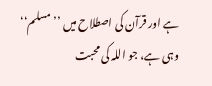ہے اور قرآن کی اصطلاح میں ’’ مسلم‘‘ وہی ہے، جو اللہ کی محبت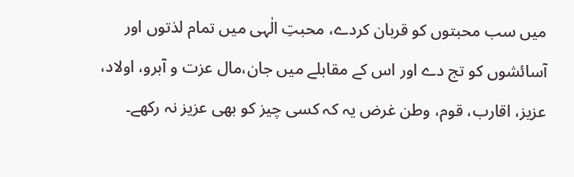میں سب محبتوں کو قربان کردے، محبتِ الٰہی میں تمام لذتوں اور آسائشوں کو تج دے اور اس کے مقابلے میں جان،مال عزت و آبرو، اولاد، عزیز، اقارب، قوم، وطن غرض یہ کہ کسی چیز کو بھی عزیز نہ رکھے۔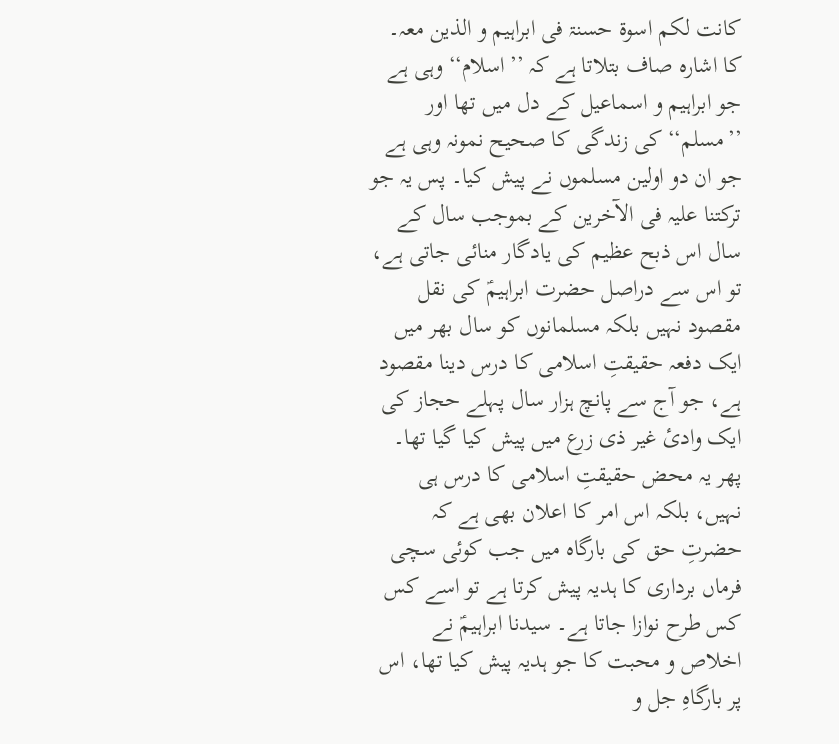کانت لکم اسوۃ حسنۃ فی ابراہیم و الذین معہ۔ کا اشارہ صاف بتلاتا ہے کہ ’’اسلام‘‘ وہی ہے جو ابراہیم و اسماعیل کے دل میں تھا اور ’’مسلم‘‘ کی زندگی کا صحیح نمونہ وہی ہے جو ان دو اولین مسلموں نے پیش کیا۔ پس یہ جو ترکتنا علیہ فی الآخرین کے بموجب سال کے سال اس ذبح عظیم کی یادگار منائی جاتی ہے، تو اس سے دراصل حضرت ابراہیمؑ کی نقل مقصود نہیں بلکہ مسلمانوں کو سال بھر میں ایک دفعہ حقیقتِ اسلامی کا درس دینا مقصود ہے، جو آج سے پانچ ہزار سال پہلے حجاز کی ایک وادیٔ غیر ذی زرع میں پیش کیا گیا تھا۔
پھر یہ محض حقیقتِ اسلامی کا درس ہی نہیں، بلکہ اس امر کا اعلان بھی ہے کہ حضرتِ حق کی بارگاہ میں جب کوئی سچی فرماں برداری کا ہدیہ پیش کرتا ہے تو اسے کس کس طرح نوازا جاتا ہے۔ سیدنا ابراہیمؑ نے اخلاص و محبت کا جو ہدیہ پیش کیا تھا، اس پر بارگاہِ جل و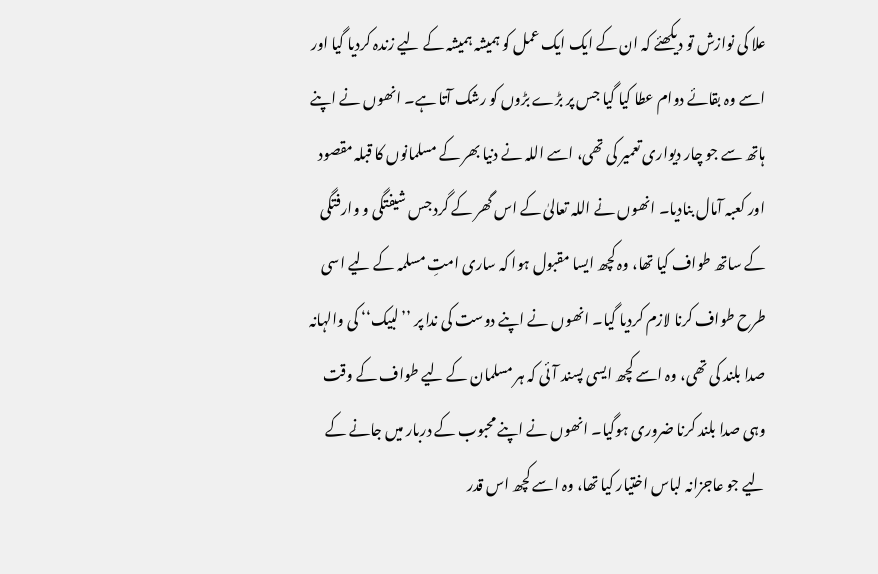علا کی نوازش تو دیکھئے کہ ان کے ایک ایک عمل کو ہمیشہ ہمیشہ کے لیے زندہ کردیا گیا اور اسے وہ بقائے دوام عطا کیا گیا جس پر بڑے بڑوں کو رشک آتا ہے۔ انھوں نے اپنے ہاتھ سے جو چار دیواری تعمیر کی تھی، اسے اللہ نے دنیا بھر کے مسلمانوں کا قبلہ مقصود اور کعبہ آمال بنادیا۔ انھوں نے اللہ تعالیٰ کے اس گھر کے گرد جس شیفتگی و وارفتگی کے ساتھ طواف کیا تھا، وہ کچھ ایسا مقبول ہوا کہ ساری امتِ مسلمہ کے لیے اسی طرح طواف کرنا لازم کردیا گیا۔ انھوں نے اپنے دوست کی ندا پر ’’لبیک‘‘ کی والہانہ صدا بلند کی تھی، وہ اسے کچھ ایسی پسند آئی کہ ہر مسلمان کے لیے طواف کے وقت وہی صدا بلند کرنا ضروری ہوگیا۔ انھوں نے اپنے محبوب کے دربار میں جانے کے لیے جو عاجزانہ لباس اختیار کیا تھا، وہ اسے کچھ اس قدر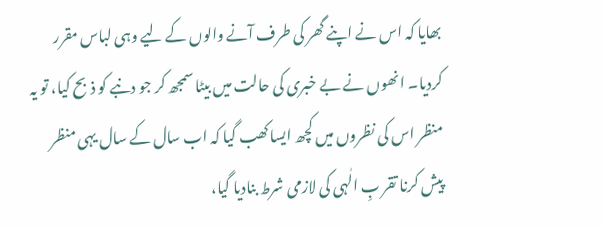بھایا کہ اس نے اپنے گھر کی طرف آنے والوں کے لیے وہی لباس مقرر کردیا۔ انھوں نے بے خبری کی حالت میں بیٹا سمجھ کر جو دنبے کو ذبح کیا، تو یہ منظر اس کی نظروں میں کچھ ایسا کھب گیا کہ اب سال کے سال یہی منظر پیش کرنا تقر بِ الٰہی کی لازمی شرط بنادیا گیا،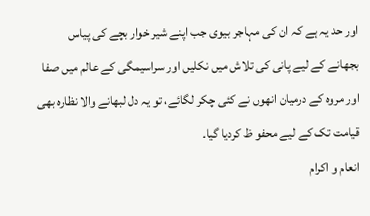اور حد یہ ہے کہ ان کی مہاجر بیوی جب اپنے شیر خوار بچے کی پیاس بجھانے کے لیے پانی کی تلاش میں نکلیں اور سراسیمگی کے عالم میں صفا اور مروہ کے درمیان انھوں نے کئی چکر لگائے، تو یہ دل لبھانے والا نظارہ بھی قیامت تک کے لیے محفو ظ کردیا گیا۔
انعام و اکرام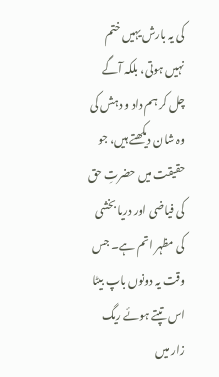کی یہ بارش یہیں ختم نہیں ہوتی، بلکہ آگے چل کر ہم داد و دہش کی وہ شان دیکھتے ہیں، جو حقیقت میں حضرتِ حق کی فیاضی اور دریا بخشی کی مظہر اتم ہے۔ جس وقت یہ دونوں باپ بیٹا اس تپتے ہوئے ریگ زار میں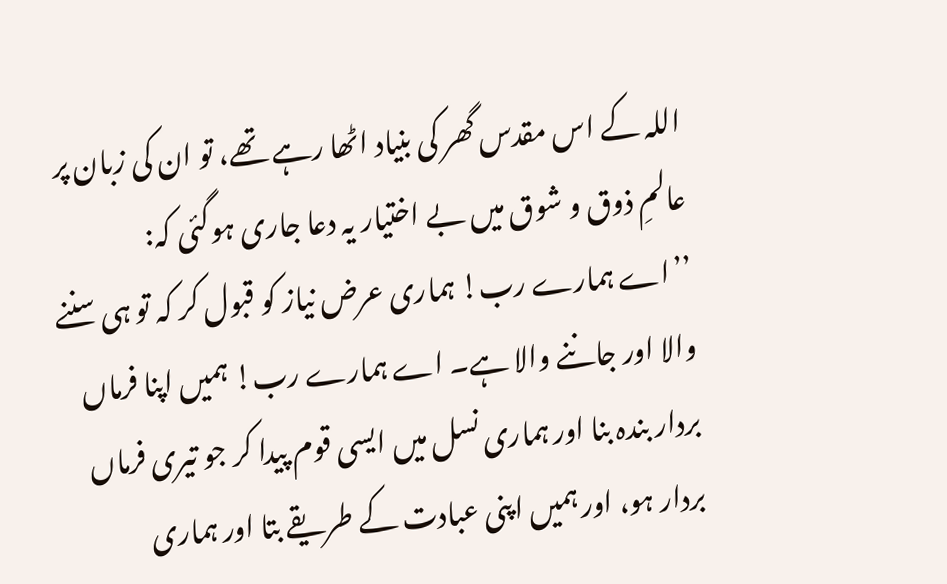اللہ کے اس مقدس گھر کی بنیاد اٹھا رہے تھے، تو ان کی زبان پر عالمِ ذوق و شوق میں بے اختیار یہ دعا جاری ہوگئی کہ:
’’اے ہمارے رب! ہماری عرض نیاز کو قبول کر کہ تو ہی سننے والا اور جاننے والا ہے۔ اے ہمارے رب! ہمیں اپنا فرماں بردار بندہ بنا اور ہماری نسل میں ایسی قوم پیدا کر جو تیری فرماں بردار ہو، اور ہمیں اپنی عبادت کے طریقے بتا اور ہماری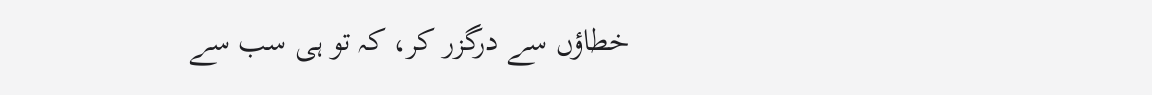خطاؤں سے درگزر کر، کہ تو ہی سب سے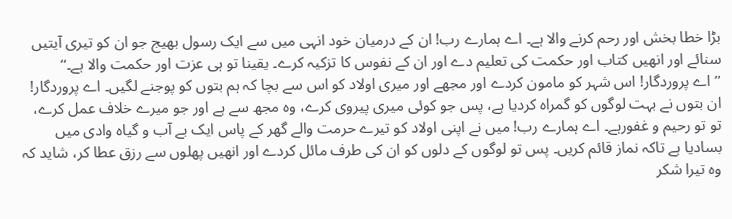بڑا خطا بخش اور رحم کرنے والا ہے۔ اے ہمارے رب! ان کے درمیان خود انہی میں سے ایک رسول بھیج جو ان کو تیری آیتیں سنائے اور انھیں کتاب اور حکمت کی تعلیم دے اور ان کے نفوس کا تزکیہ کرے۔ یقینا تو ہی عزت اور حکمت والا ہے۔‘‘
’’اے پروردگار! اس شہر کو مامون کردے اور مجھے اور میری اولاد کو اس سے بچا کہ ہم بتوں کو پوجنے لگیں۔ اے پروردگار! ان بتوں نے بہت لوگوں کو گمراہ کردیا ہے، پس جو کوئی میری پیروی کرے، وہ مجھ سے ہے اور جو میرے خلاف عمل کرے، تو تو رحیم و غفورہے۔ اے ہمارے رب! میں نے اپنی اولاد کو تیرے حرمت والے گھر کے پاس ایک بے آب و گیاہ وادی میں بسادیا ہے تاکہ نماز قائم کریں۔ پس تو لوگوں کے دلوں کو ان کی طرف مائل کردے اور انھیں پھلوں سے رزق عطا کر، شاید کہ وہ تیرا شکر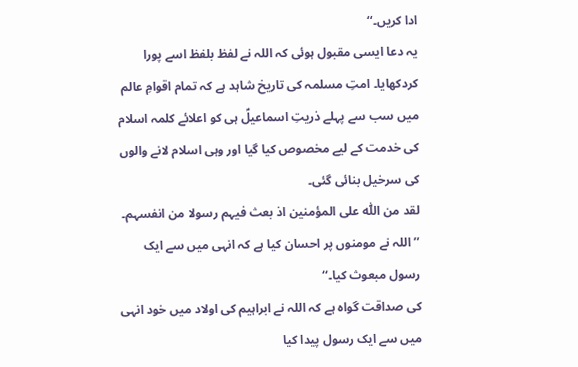ادا کریں۔‘‘
یہ دعا ایسی مقبول ہوئی کہ اللہ نے لفظ بلفظ اسے پورا کردکھایا۔ امتِ مسلمہ کی تاریخ شاہد ہے کہ تمام اقوامِ عالم میں سب سے پہلے ذریتِ اسماعیلؑ ہی کو اعلائے کلمہ اسلام کی خدمت کے لیے مخصوص کیا گیا اور وہی اسلام لانے والوں کی سرخیل بنائی گئی۔
لقد من اللّٰہ علی المؤمنین اذ بعث فیہم رسولا من انفسہم۔
’’اللہ نے مومنوں پر احسان کیا ہے کہ انہی میں سے ایک رسول مبعوث کیا۔‘‘
کی صداقت گواہ ہے کہ اللہ نے ابراہیم کی اولاد میں خود انہی میں سے ایک رسول پیدا کیا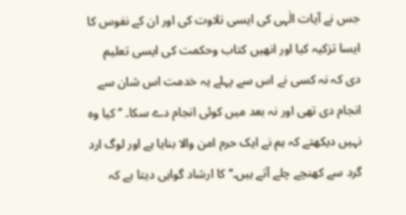جس نے آیات الٰہی کی ایسی تلاوت کی اور ان کے نفوس کا ایسا تزکیہ کیا اور انھیں کتاب وحکمت کی ایسی تعلیم دی کہ نہ کسی نے اس سے پہلے یہ خدمت اس شان سے انجام دی تھی اور نہ بعد میں کوئی انجام دے سکا۔ ’’کیا وہ نہیں دیکھتے کہ ہم نے ایک حرم امن والا بنایا ہے اور لوگ ارد گرد سے کھنچے چلے آتے ہیں۔‘‘ کا ارشاد گواہی دیتا ہے کہ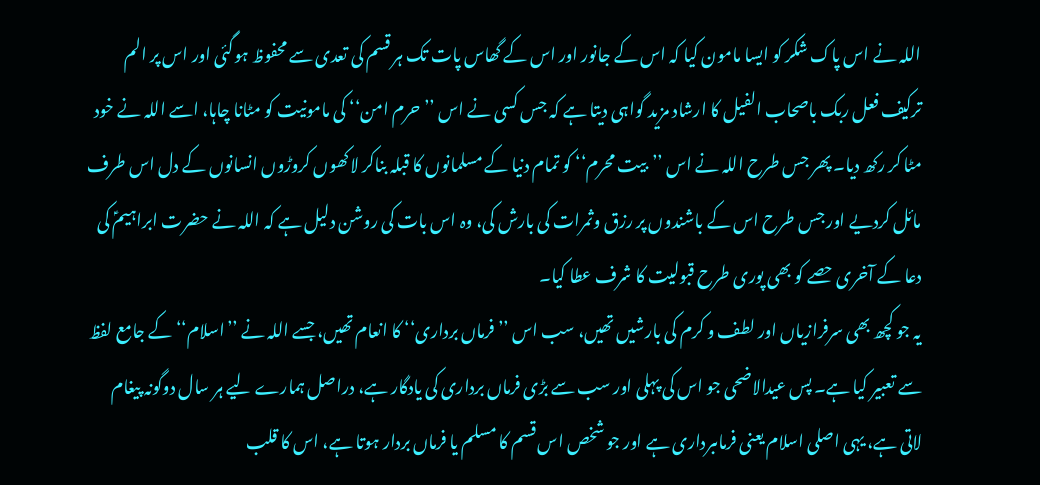اللہ نے اس پاک شکر کو ایسا مامون کیا کہ اس کے جانور اور اس کے گھاس پات تک ہر قسم کی تعدی سے محفوظ ہوگئی اور اس پر الم ترکیف فعل ربک باصحاب الفیل کا ارشاد مزید گواہی دیتا ہے کہ جس کسی نے اس ’’حرم امن‘‘ کی مامونیت کو مٹانا چاہا، اسے اللہ نے خود مٹا کر رکھ دیا۔ پھر جس طرح اللہ نے اس ’’بیت محرم‘‘ کو تمام دنیا کے مسلمانوں کا قبلہ بناکر لاکھوں کروڑوں انسانوں کے دل اس طرف مائل کردیے اور جس طرح اس کے باشندوں پر رزق وثمرات کی بارش کی، وہ اس بات کی روشن دلیل ہے کہ اللہ نے حضرت ابراہیمؑ کی دعا کے آخری حصے کو بھی پوری طرح قبولیت کا شرف عطا کیا۔
یہ جو کچھ بھی سرفرازیاں اور لطف و کرم کی بارشیں تھیں، سب اس ’’فرماں برداری‘‘ کا انعام تھیں، جسے اللہ نے ’’اسلام‘‘ کے جامع لفظ سے تعبیر کیا ہے۔ پس عیدالاضحی جو اس کی پہلی اور سب سے بڑی فرماں برداری کی یادگار ہے، دراصل ہمارے لیے ہر سال دوگونہ پیغام لاتی ہے، یہی اصلی اسلام یعنی فرماںبرداری ہے اور جو شخص اس قسم کا مسلم یا فرماں بردار ہوتا ہے، اس کا قلب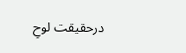درحقیقت لوحِ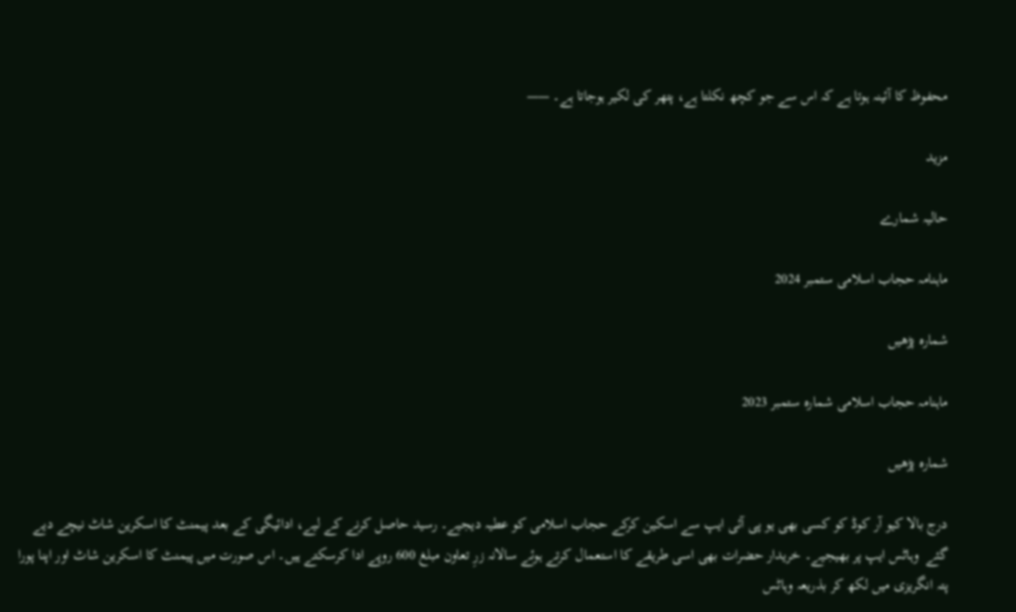محفوظ کا آئینہ ہوتا ہے کہ اس سے جو کچھ نکلتا ہے، پتھر کی لکیر ہوجاتا ہے۔ ——

مزید

حالیہ شمارے

ماہنامہ حجاب اسلامی ستمبر 2024

شمارہ پڑھیں

ماہنامہ حجاب اسلامی شمارہ ستمبر 2023

شمارہ پڑھیں

درج بالا کیو آر کوڈ کو کسی بھی یو پی آئی ایپ سے اسکین کرکے حجاب اسلامی کو عطیہ دیجیے۔ رسید حاصل کرنے کے لیے، ادائیگی کے بعد پیمنٹ کا اسکرین شاٹ نیچے دیے گئے  وہاٹس ایپ پر بھیجیے۔ خریدار حضرات بھی اسی طریقے کا استعمال کرتے ہوئے سالانہ زرِ تعاون مبلغ 600 روپے ادا کرسکتے ہیں۔ اس صورت میں پیمنٹ کا اسکرین شاٹ اور اپنا پورا پتہ انگریزی میں لکھ کر بذریعہ وہاٹس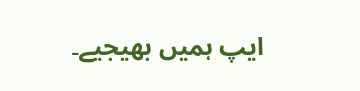ایپ ہمیں بھیجیے۔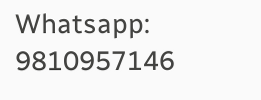Whatsapp: 9810957146